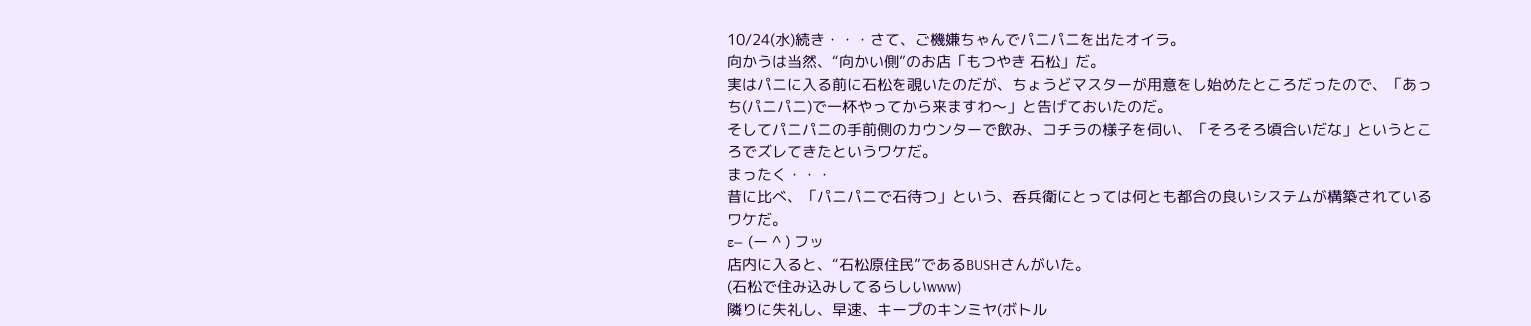10/24(水)続き・・・さて、ご機嫌ちゃんでパニパニを出たオイラ。
向かうは当然、“向かい側”のお店「もつやき 石松」だ。
実はパニに入る前に石松を覗いたのだが、ちょうどマスターが用意をし始めたところだったので、「あっち(パニパニ)で一杯やってから来ますわ〜」と告げておいたのだ。
そしてパニパニの手前側のカウンターで飲み、コチラの様子を伺い、「そろそろ頃合いだな」というところでズレてきたというワケだ。
まったく・・・
昔に比べ、「パニパニで石待つ」という、呑兵衛にとっては何とも都合の良いシステムが構築されているワケだ。
ε− (ー ^ ) フッ
店内に入ると、“石松原住民”であるBUSHさんがいた。
(石松で住み込みしてるらしいwww)
隣りに失礼し、早速、キープのキンミヤ(ボトル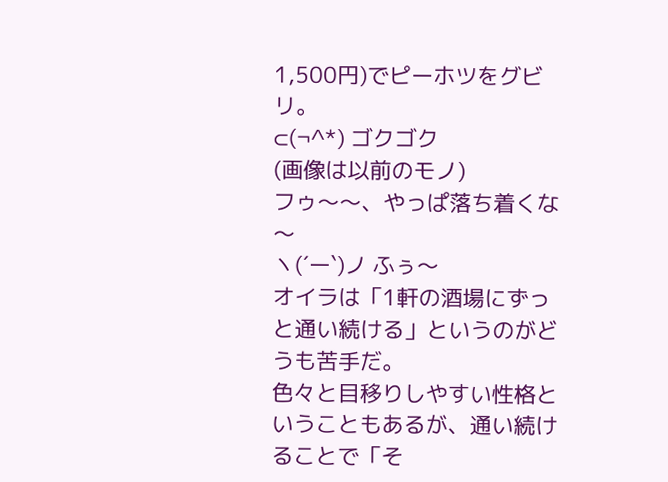1,500円)でピーホツをグビリ。
⊂(¬^*) ゴクゴク
(画像は以前のモノ)
フゥ〜〜、やっぱ落ち着くな〜
ヽ(´ー`)ノ ふぅ〜
オイラは「1軒の酒場にずっと通い続ける」というのがどうも苦手だ。
色々と目移りしやすい性格ということもあるが、通い続けることで「そ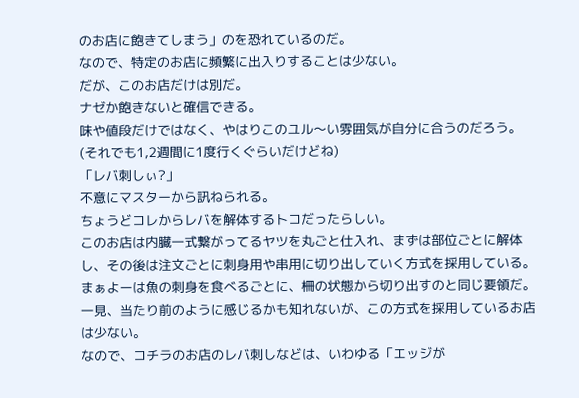のお店に飽きてしまう」のを恐れているのだ。
なので、特定のお店に頻繁に出入りすることは少ない。
だが、このお店だけは別だ。
ナゼか飽きないと確信できる。
味や値段だけではなく、やはりこのユル〜い雰囲気が自分に合うのだろう。
(それでも1,2週間に1度行くぐらいだけどね)
「レバ刺しぃ?」
不意にマスターから訊ねられる。
ちょうどコレからレバを解体するトコだったらしい。
このお店は内臓一式繋がってるヤツを丸ごと仕入れ、まずは部位ごとに解体し、その後は注文ごとに刺身用や串用に切り出していく方式を採用している。
まぁよーは魚の刺身を食べるごとに、柵の状態から切り出すのと同じ要領だ。
一見、当たり前のように感じるかも知れないが、この方式を採用しているお店は少ない。
なので、コチラのお店のレバ刺しなどは、いわゆる「エッジが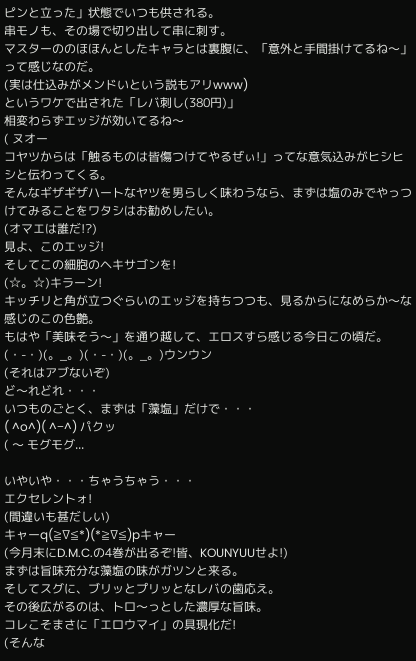ピンと立った」状態でいつも供される。
串モノも、その場で切り出して串に刺す。
マスターののほほんとしたキャラとは裏腹に、「意外と手間掛けてるね〜」って感じなのだ。
(実は仕込みがメンドいという説もアリwww)
というワケで出された「レバ刺し(380円)」
相変わらずエッジが効いてるね〜
( ヌオー
コヤツからは「触るものは皆傷つけてやるぜぃ!」ってな意気込みがヒシヒシと伝わってくる。
そんなギザギザハートなヤツを男らしく味わうなら、まずは塩のみでやっつけてみることをワタシはお勧めしたい。
(オマエは誰だ!?)
見よ、このエッジ!
そしてこの細胞のヘキサゴンを!
(☆。☆)キラーン!
キッチリと角が立つぐらいのエッジを持ちつつも、見るからになめらか〜な感じのこの色艶。
もはや「美味そう〜」を通り越して、エロスすら感じる今日この頃だ。
(・-・)(。_。)(・-・)(。_。)ウンウン
(それはアブないぞ)
ど〜れどれ・・・
いつものごとく、まずは「藻塩」だけで・・・
( ^o^)( ^−^) パクッ
( 〜 モグモグ...

いやいや・・・ちゃうちゃう・・・
エクセレントォ!
(間違いも甚だしい)
キャーq(≧∇≦*)(*≧∇≦)pキャー
(今月末にD.M.C.の4巻が出るぞ!皆、KOUNYUUせよ!)
まずは旨味充分な藻塩の味がガツンと来る。
そしてスグに、ブリッとプリッとなレバの歯応え。
その後広がるのは、トロ〜っとした濃厚な旨味。
コレこそまさに「エロウマイ」の具現化だ!
(そんな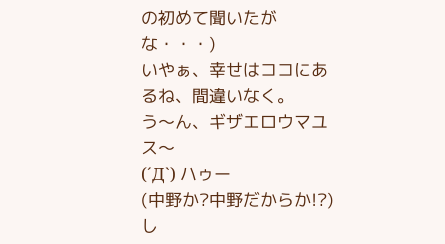の初めて聞いたがな・・・)
いやぁ、幸せはココにあるね、間違いなく。
う〜ん、ギザエロウマユス〜
(´Д`) ハゥー
(中野か?中野だからか!?)し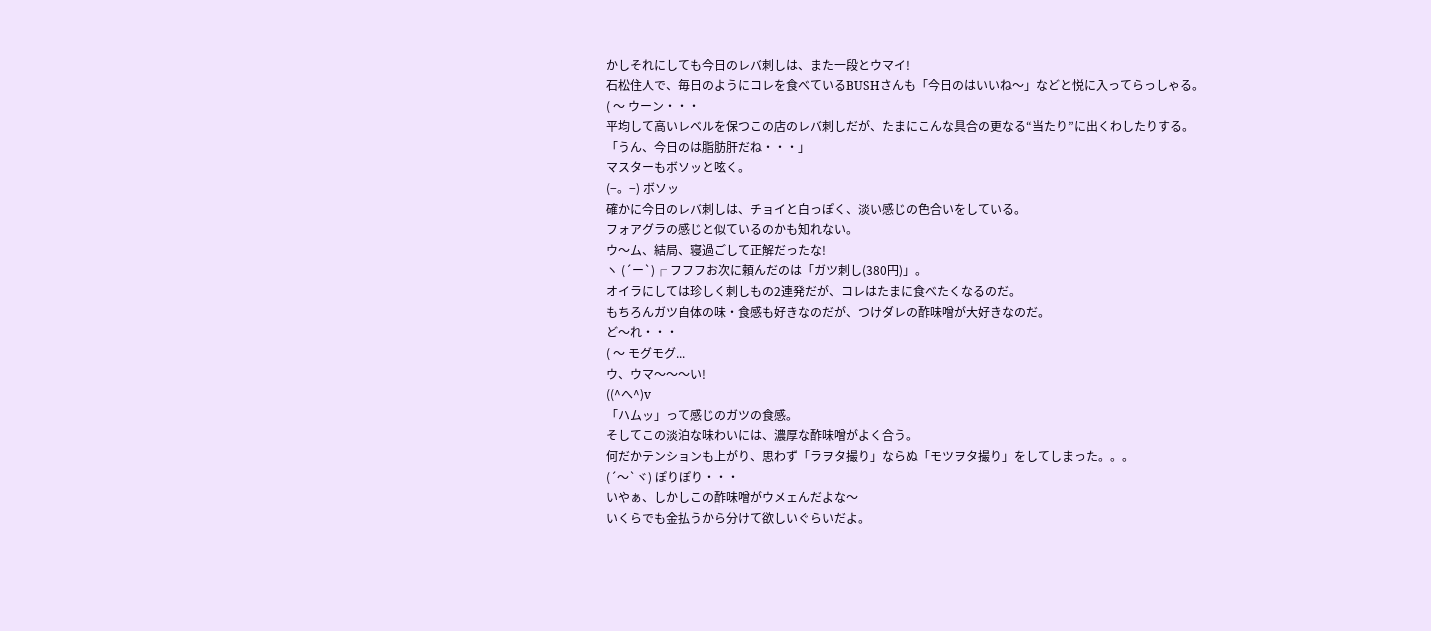かしそれにしても今日のレバ刺しは、また一段とウマイ!
石松住人で、毎日のようにコレを食べているBUSHさんも「今日のはいいね〜」などと悦に入ってらっしゃる。
( 〜 ウーン・・・
平均して高いレベルを保つこの店のレバ刺しだが、たまにこんな具合の更なる“当たり”に出くわしたりする。
「うん、今日のは脂肪肝だね・・・」
マスターもボソッと呟く。
(−。−) ボソッ
確かに今日のレバ刺しは、チョイと白っぽく、淡い感じの色合いをしている。
フォアグラの感じと似ているのかも知れない。
ウ〜ム、結局、寝過ごして正解だったな!
ヽ (´ー`)┌ フフフお次に頼んだのは「ガツ刺し(380円)」。
オイラにしては珍しく刺しもの2連発だが、コレはたまに食べたくなるのだ。
もちろんガツ自体の味・食感も好きなのだが、つけダレの酢味噌が大好きなのだ。
ど〜れ・・・
( 〜 モグモグ...
ウ、ウマ〜〜〜い!
((^へ^)v
「ハムッ」って感じのガツの食感。
そしてこの淡泊な味わいには、濃厚な酢味噌がよく合う。
何だかテンションも上がり、思わず「ラヲタ撮り」ならぬ「モツヲタ撮り」をしてしまった。。。
(´〜`ヾ) ぽりぽり・・・
いやぁ、しかしこの酢味噌がウメェんだよな〜
いくらでも金払うから分けて欲しいぐらいだよ。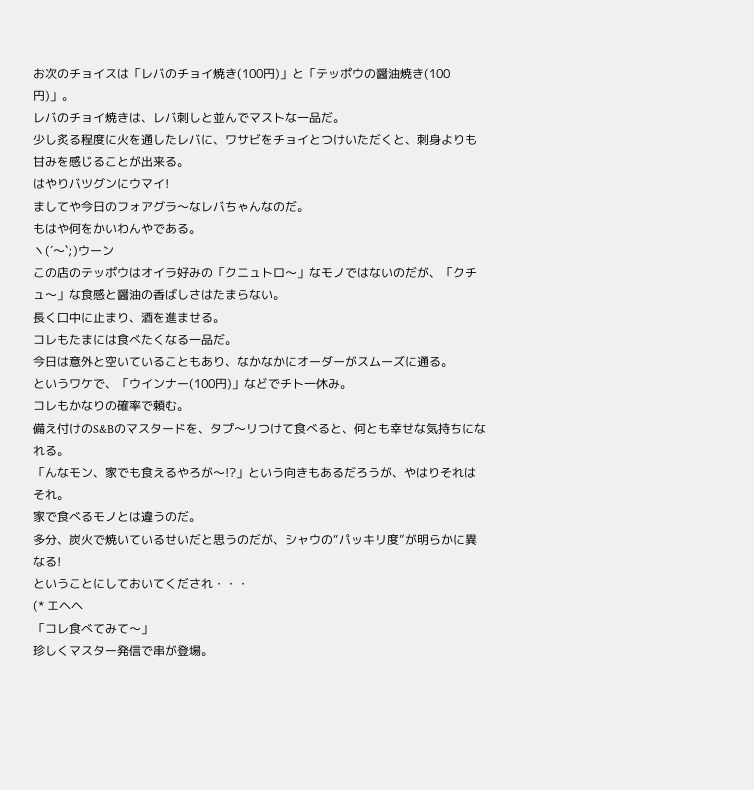お次のチョイスは「レバのチョイ焼き(100円)」と「テッポウの醤油焼き(100円)」。
レバのチョイ焼きは、レバ刺しと並んでマストな一品だ。
少し炙る程度に火を通したレバに、ワサビをチョイとつけいただくと、刺身よりも甘みを感じることが出来る。
はやりバツグンにウマイ!
ましてや今日のフォアグラ〜なレバちゃんなのだ。
もはや何をかいわんやである。
ヽ(´〜`;)ウーン
この店のテッポウはオイラ好みの「クニュトロ〜」なモノではないのだが、「クチュ〜」な食感と醤油の香ばしさはたまらない。
長く口中に止まり、酒を進ませる。
コレもたまには食べたくなる一品だ。
今日は意外と空いていることもあり、なかなかにオーダーがスムーズに通る。
というワケで、「ウインナー(100円)」などでチト一休み。
コレもかなりの確率で頼む。
備え付けのS&Bのマスタードを、タプ〜リつけて食べると、何とも幸せな気持ちになれる。
「んなモン、家でも食えるやろが〜!?」という向きもあるだろうが、やはりそれはそれ。
家で食べるモノとは違うのだ。
多分、炭火で焼いているせいだと思うのだが、シャウの“パッキリ度”が明らかに異なる!
ということにしておいてくだされ・・・
(* エヘヘ
「コレ食べてみて〜」
珍しくマスター発信で串が登場。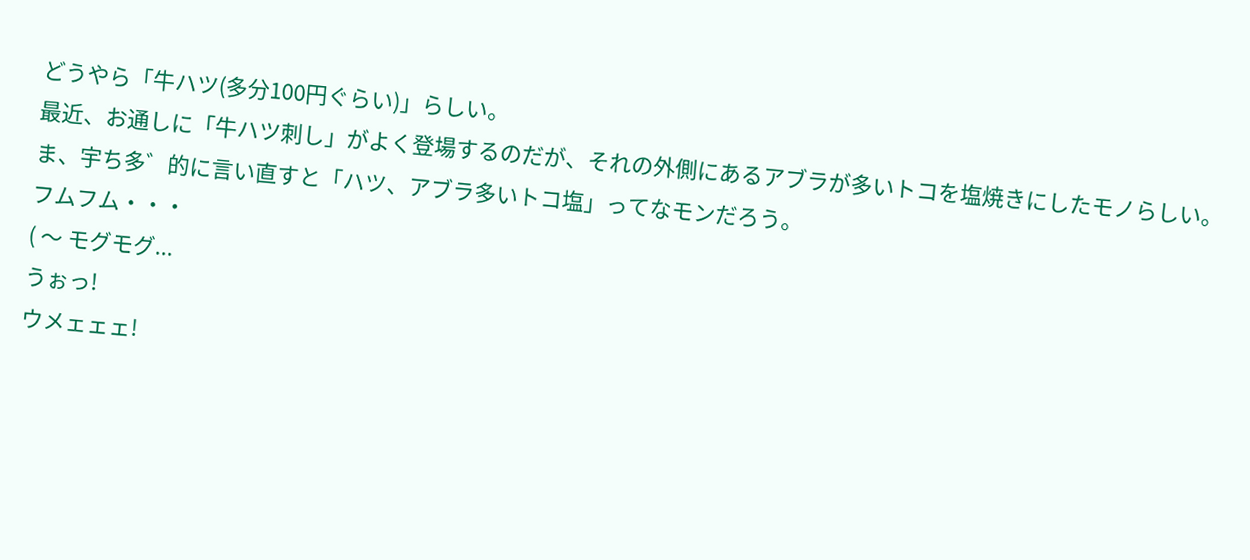どうやら「牛ハツ(多分100円ぐらい)」らしい。
最近、お通しに「牛ハツ刺し」がよく登場するのだが、それの外側にあるアブラが多いトコを塩焼きにしたモノらしい。
ま、宇ち多゛的に言い直すと「ハツ、アブラ多いトコ塩」ってなモンだろう。
フムフム・・・
( 〜 モグモグ...
うぉっ!
ウメェェェ!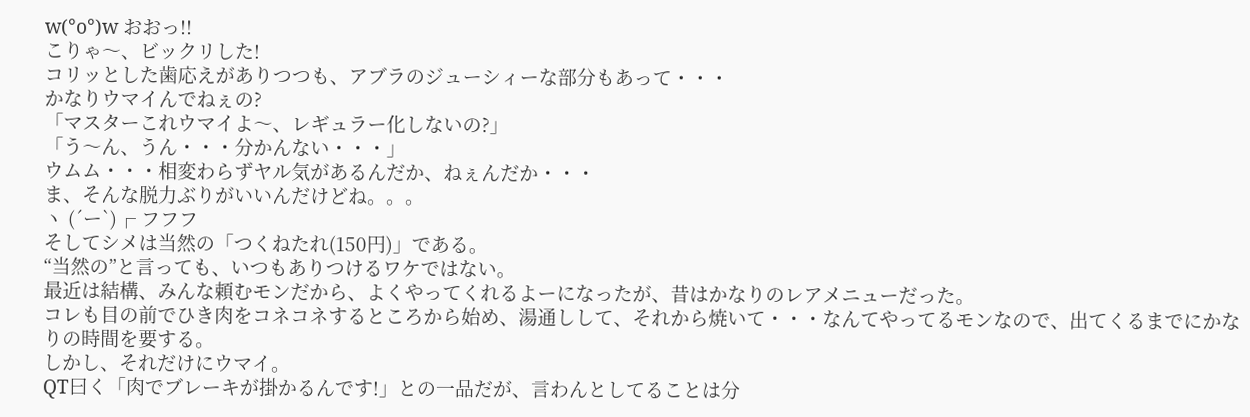w(°o°)w おおっ!!
こりゃ〜、ビックリした!
コリッとした歯応えがありつつも、アブラのジューシィーな部分もあって・・・
かなりウマイんでねぇの?
「マスターこれウマイよ〜、レギュラー化しないの?」
「う〜ん、うん・・・分かんない・・・」
ウムム・・・相変わらずヤル気があるんだか、ねぇんだか・・・
ま、そんな脱力ぶりがいいんだけどね。。。
ヽ (´ー`)┌ フフフ
そしてシメは当然の「つくねたれ(150円)」である。
“当然の”と言っても、いつもありつけるワケではない。
最近は結構、みんな頼むモンだから、よくやってくれるよーになったが、昔はかなりのレアメニューだった。
コレも目の前でひき肉をコネコネするところから始め、湯通しして、それから焼いて・・・なんてやってるモンなので、出てくるまでにかなりの時間を要する。
しかし、それだけにウマイ。
QT曰く「肉でブレーキが掛かるんです!」との一品だが、言わんとしてることは分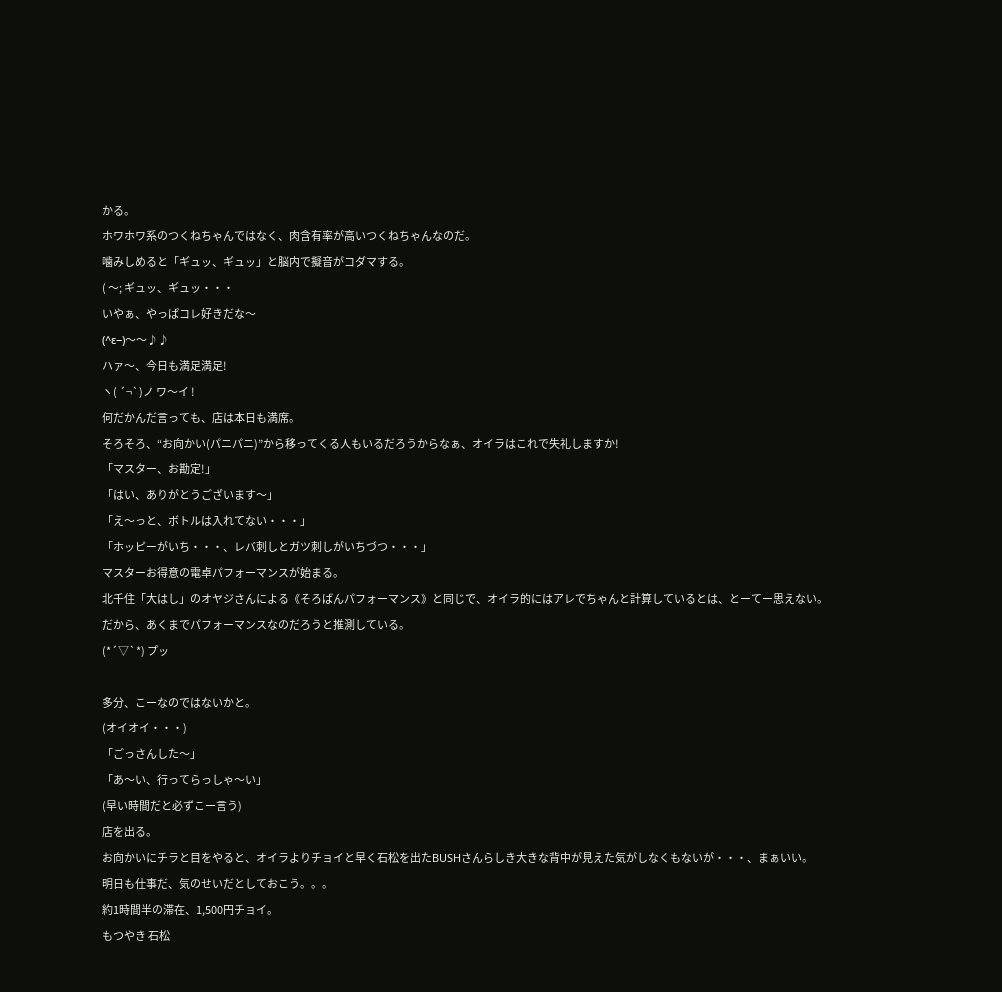かる。
ホワホワ系のつくねちゃんではなく、肉含有率が高いつくねちゃんなのだ。
噛みしめると「ギュッ、ギュッ」と脳内で擬音がコダマする。
( 〜; ギュッ、ギュッ・・・
いやぁ、やっぱコレ好きだな〜
(^ε−)〜〜♪♪
ハァ〜、今日も満足満足!
ヽ( ´¬`)ノ ワ〜イ !
何だかんだ言っても、店は本日も満席。
そろそろ、“お向かい(パニパニ)”から移ってくる人もいるだろうからなぁ、オイラはこれで失礼しますか!
「マスター、お勘定!」
「はい、ありがとうございます〜」
「え〜っと、ボトルは入れてない・・・」
「ホッピーがいち・・・、レバ刺しとガツ刺しがいちづつ・・・」
マスターお得意の電卓パフォーマンスが始まる。
北千住「大はし」のオヤジさんによる《そろばんパフォーマンス》と同じで、オイラ的にはアレでちゃんと計算しているとは、とーてー思えない。
だから、あくまでパフォーマンスなのだろうと推測している。
(*´▽`*) プッ

多分、こーなのではないかと。
(オイオイ・・・)
「ごっさんした〜」
「あ〜い、行ってらっしゃ〜い」
(早い時間だと必ずこー言う)
店を出る。
お向かいにチラと目をやると、オイラよりチョイと早く石松を出たBUSHさんらしき大きな背中が見えた気がしなくもないが・・・、まぁいい。
明日も仕事だ、気のせいだとしておこう。。。
約1時間半の滞在、1,500円チョイ。
もつやき 石松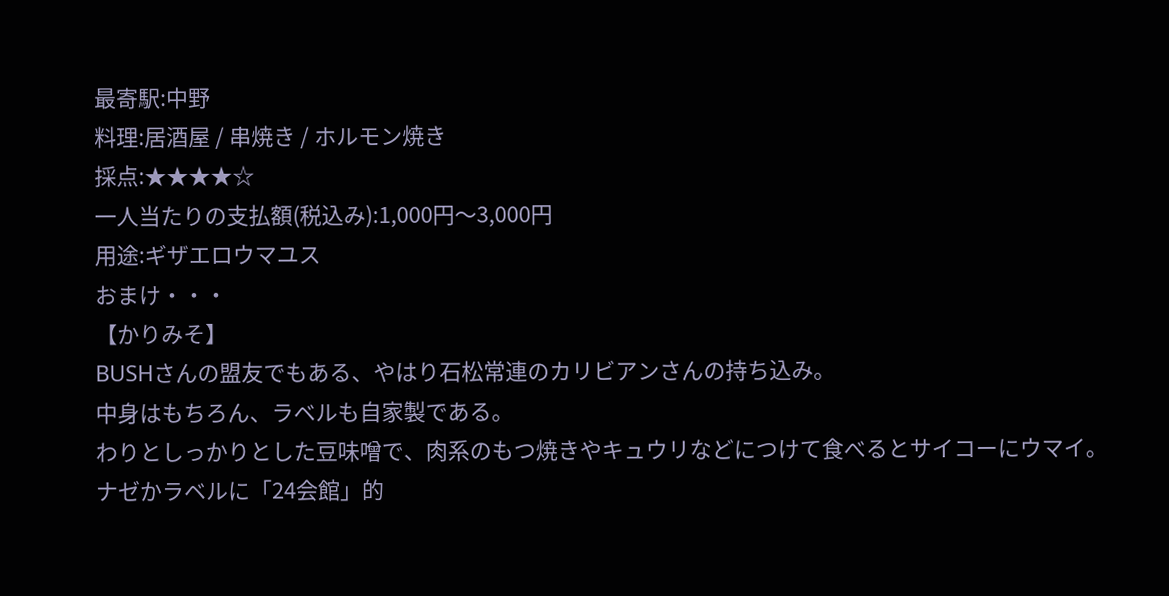最寄駅:中野
料理:居酒屋 / 串焼き / ホルモン焼き
採点:★★★★☆
一人当たりの支払額(税込み):1,000円〜3,000円
用途:ギザエロウマユス
おまけ・・・
【かりみそ】
BUSHさんの盟友でもある、やはり石松常連のカリビアンさんの持ち込み。
中身はもちろん、ラベルも自家製である。
わりとしっかりとした豆味噌で、肉系のもつ焼きやキュウリなどにつけて食べるとサイコーにウマイ。
ナゼかラベルに「24会館」的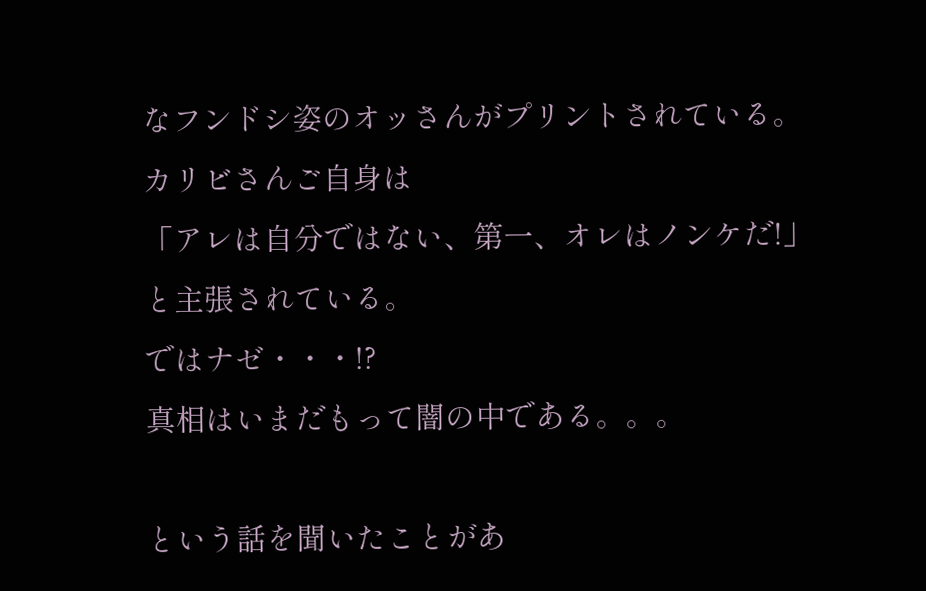なフンドシ姿のオッさんがプリントされている。
カリビさんご自身は
「アレは自分ではない、第一、オレはノンケだ!」
と主張されている。
ではナゼ・・・!?
真相はいまだもって闇の中である。。。

という話を聞いたことがあ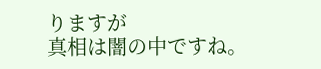りますが
真相は闇の中ですね。